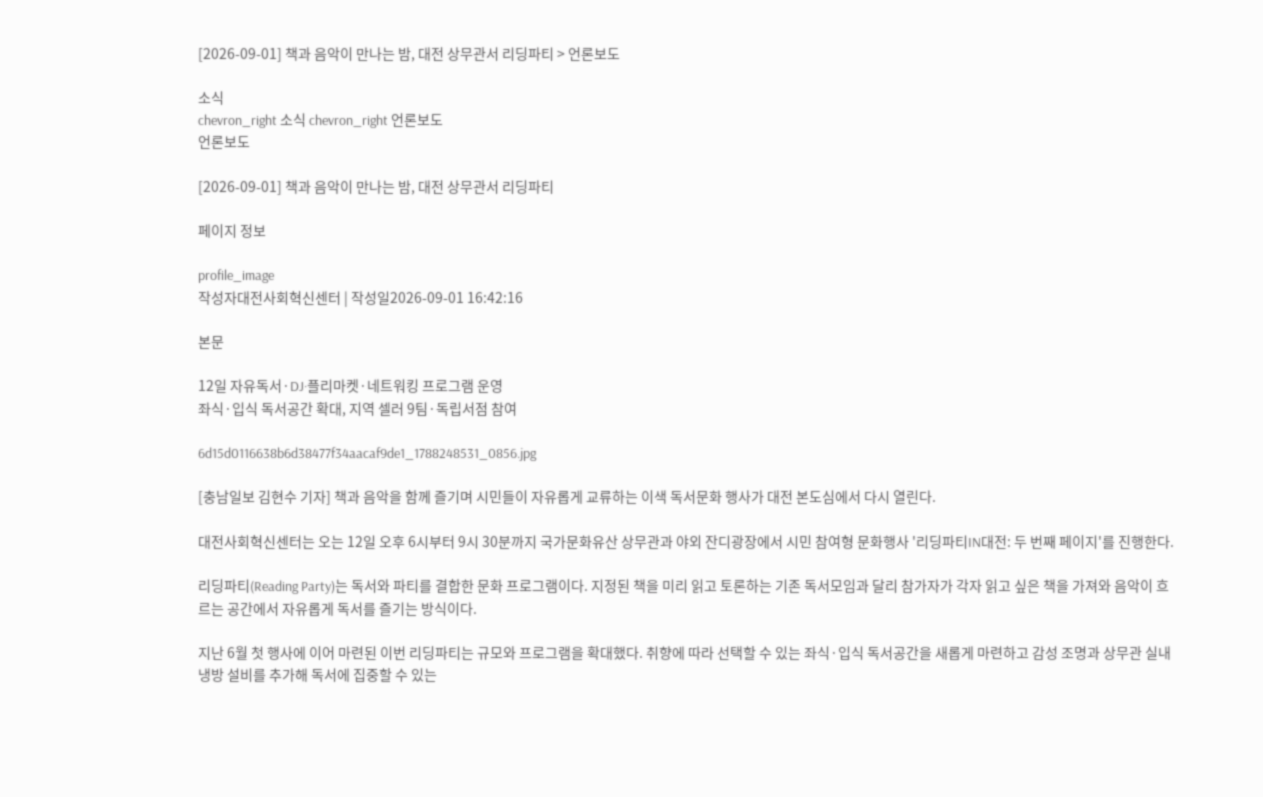[2026-09-01] 책과 음악이 만나는 밤, 대전 상무관서 리딩파티 > 언론보도

소식
chevron_right 소식 chevron_right 언론보도
언론보도

[2026-09-01] 책과 음악이 만나는 밤, 대전 상무관서 리딩파티

페이지 정보

profile_image
작성자대전사회혁신센터 | 작성일2026-09-01 16:42:16

본문

12일 자유독서·DJ·플리마켓·네트워킹 프로그램 운영
좌식·입식 독서공간 확대, 지역 셀러 9팀·독립서점 참여

6d15d0116638b6d38477f34aacaf9de1_1788248531_0856.jpg

[충남일보 김현수 기자] 책과 음악을 함께 즐기며 시민들이 자유롭게 교류하는 이색 독서문화 행사가 대전 본도심에서 다시 열린다.

대전사회혁신센터는 오는 12일 오후 6시부터 9시 30분까지 국가문화유산 상무관과 야외 잔디광장에서 시민 참여형 문화행사 '리딩파티IN대전: 두 번째 페이지'를 진행한다.

리딩파티(Reading Party)는 독서와 파티를 결합한 문화 프로그램이다. 지정된 책을 미리 읽고 토론하는 기존 독서모임과 달리 참가자가 각자 읽고 싶은 책을 가져와 음악이 흐르는 공간에서 자유롭게 독서를 즐기는 방식이다.

지난 6월 첫 행사에 이어 마련된 이번 리딩파티는 규모와 프로그램을 확대했다. 취향에 따라 선택할 수 있는 좌식·입식 독서공간을 새롭게 마련하고 감성 조명과 상무관 실내 냉방 설비를 추가해 독서에 집중할 수 있는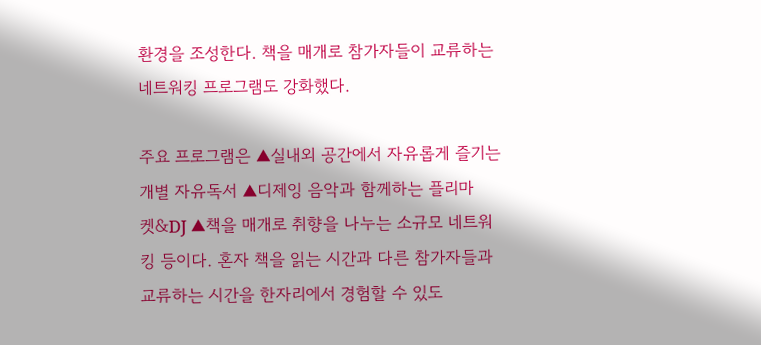환경을 조성한다. 책을 매개로 참가자들이 교류하는 네트워킹 프로그램도 강화했다.

주요 프로그램은 ▲실내외 공간에서 자유롭게 즐기는 개별 자유독서 ▲디제잉 음악과 함께하는 플리마켓&DJ ▲책을 매개로 취향을 나누는 소규모 네트워킹 등이다. 혼자 책을 읽는 시간과 다른 참가자들과 교류하는 시간을 한자리에서 경험할 수 있도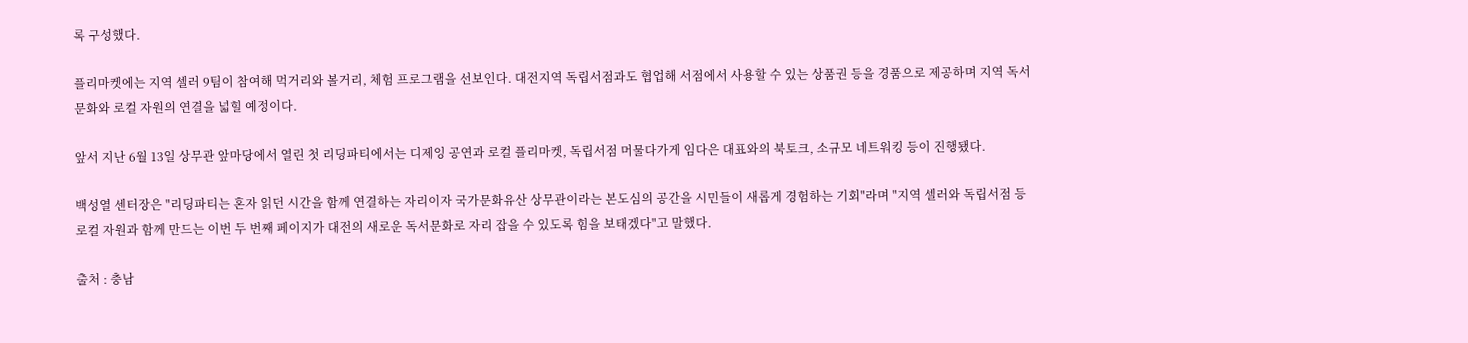록 구성했다.

플리마켓에는 지역 셀러 9팀이 참여해 먹거리와 볼거리, 체험 프로그램을 선보인다. 대전지역 독립서점과도 협업해 서점에서 사용할 수 있는 상품권 등을 경품으로 제공하며 지역 독서문화와 로컬 자원의 연결을 넓힐 예정이다.

앞서 지난 6월 13일 상무관 앞마당에서 열린 첫 리딩파티에서는 디제잉 공연과 로컬 플리마켓, 독립서점 머물다가게 임다은 대표와의 북토크, 소규모 네트워킹 등이 진행됐다.

백성열 센터장은 "리딩파티는 혼자 읽던 시간을 함께 연결하는 자리이자 국가문화유산 상무관이라는 본도심의 공간을 시민들이 새롭게 경험하는 기회"라며 "지역 셀러와 독립서점 등 로컬 자원과 함께 만드는 이번 두 번째 페이지가 대전의 새로운 독서문화로 자리 잡을 수 있도록 힘을 보태겠다"고 말했다.

출처 : 충남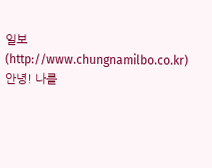일보(http://www.chungnamilbo.co.kr)
안녕! 나를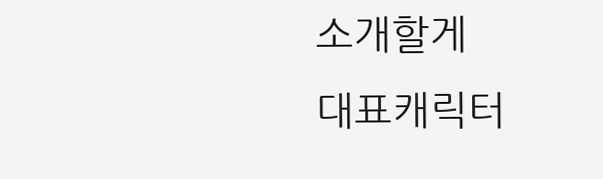소개할게
대표캐릭터